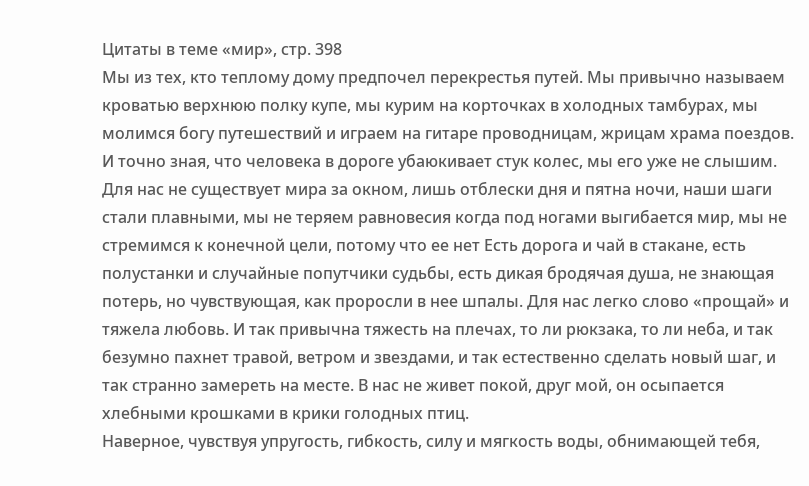Цитаты в теме «мир», стр. 398
Мы из тех, кто теплому дому предпочел перекрестья путей. Мы привычно называем кроватью верхнюю полку купе, мы курим на корточках в холодных тамбурах, мы молимся богу путешествий и играем на гитаре проводницам, жрицам храма поездов. И точно зная, что человека в дороге убаюкивает стук колес, мы его уже не слышим. Для нас не существует мира за окном, лишь отблески дня и пятна ночи, наши шаги стали плавными, мы не теряем равновесия когда под ногами выгибается мир, мы не стремимся к конечной цели, потому что ее нет Есть дорога и чай в стакане, есть полустанки и случайные попутчики судьбы, есть дикая бродячая душа, не знающая потерь, но чувствующая, как проросли в нее шпалы. Для нас легко слово «прощай» и тяжела любовь. И так привычна тяжесть на плечах, то ли рюкзака, то ли неба, и так безумно пахнет травой, ветром и звездами, и так естественно сделать новый шаг, и так странно замереть на месте. В нас не живет покой, друг мой, он осыпается хлебными крошками в крики голодных птиц.
Наверное, чувствуя упругость, гибкость, силу и мягкость воды, обнимающей тебя,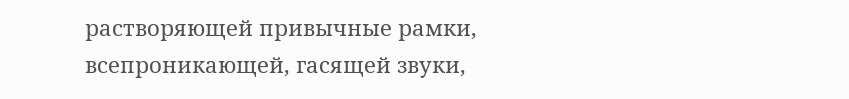растворяющей привычные рамки, всепроникающей, гасящей звуки,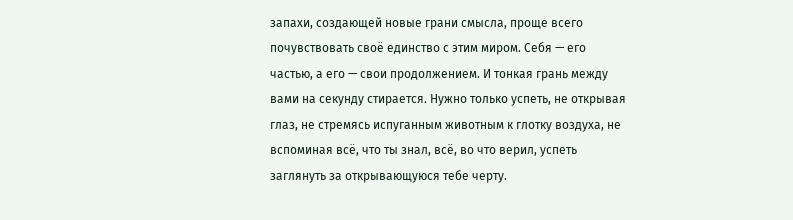запахи, создающей новые грани смысла, проще всего почувствовать своё единство с этим миром. Себя — его частью, а его — свои продолжением. И тонкая грань между вами на секунду стирается. Нужно только успеть, не открывая глаз, не стремясь испуганным животным к глотку воздуха, не вспоминая всё, что ты знал, всё, во что верил, успеть заглянуть за открывающуюся тебе черту.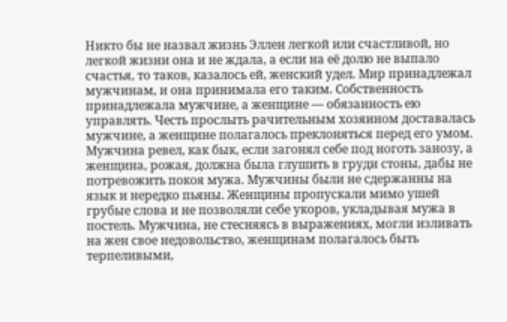Никто бы не назвал жизнь Эллен легкой или счастливой, но легкой жизни она и не ждала, а если на её долю не выпало счастья, то таков, казалось ей, женский удел. Мир принадлежал мужчинам, и она принимала его таким. Собственность принадлежала мужчине, а женщине — обязанность ею управлять. Честь прослыть рачительным хозяином доставалась мужчине, а женщине полагалось преклоняться перед его умом. Мужчина ревел, как бык, если загонял себе под ноготь занозу, а женщина, рожая, должна была глушить в груди стоны, дабы не потревожить покоя мужа. Мужчины были не сдержанны на язык и нередко пьяны. Женщины пропускали мимо ушей грубые слова и не позволяли себе укоров, укладывая мужа в постель. Мужчина, не стесняясь в выражениях, могли изливать на жен свое недовольство, женщинам полагалось быть терпеливыми,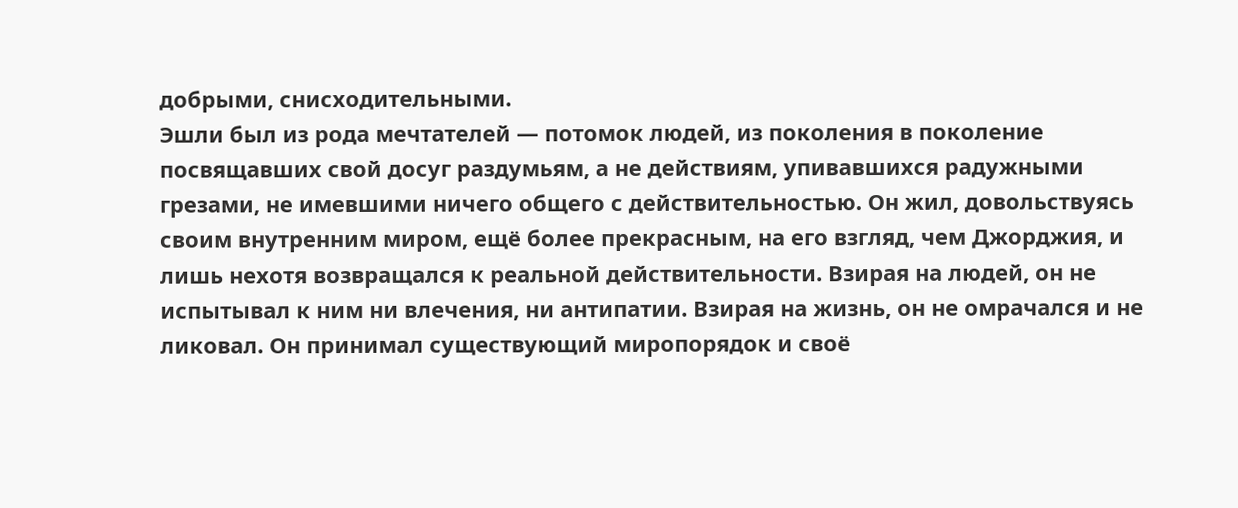добрыми, снисходительными.
Эшли был из рода мечтателей — потомок людей, из поколения в поколение посвящавших свой досуг раздумьям, а не действиям, упивавшихся радужными грезами, не имевшими ничего общего с действительностью. Он жил, довольствуясь своим внутренним миром, ещё более прекрасным, на его взгляд, чем Джорджия, и лишь нехотя возвращался к реальной действительности. Взирая на людей, он не испытывал к ним ни влечения, ни антипатии. Взирая на жизнь, он не омрачался и не ликовал. Он принимал существующий миропорядок и своё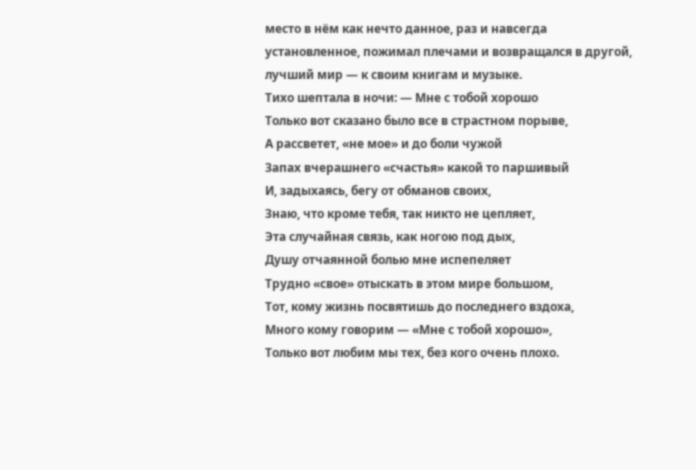место в нём как нечто данное, раз и навсегда установленное, пожимал плечами и возвращался в другой, лучший мир — к своим книгам и музыке.
Тихо шептала в ночи: — Мне с тобой хорошо
Только вот сказано было все в страстном порыве,
А рассветет, «не мое» и до боли чужой
Запах вчерашнего «счастья» какой то паршивый
И, задыхаясь, бегу от обманов своих,
Знаю, что кроме тебя, так никто не цепляет,
Эта случайная связь, как ногою под дых,
Душу отчаянной болью мне испепеляет
Трудно «свое» отыскать в этом мире большом,
Тот, кому жизнь посвятишь до последнего вздоха,
Много кому говорим — «Мне с тобой хорошо»,
Только вот любим мы тех, без кого очень плохо.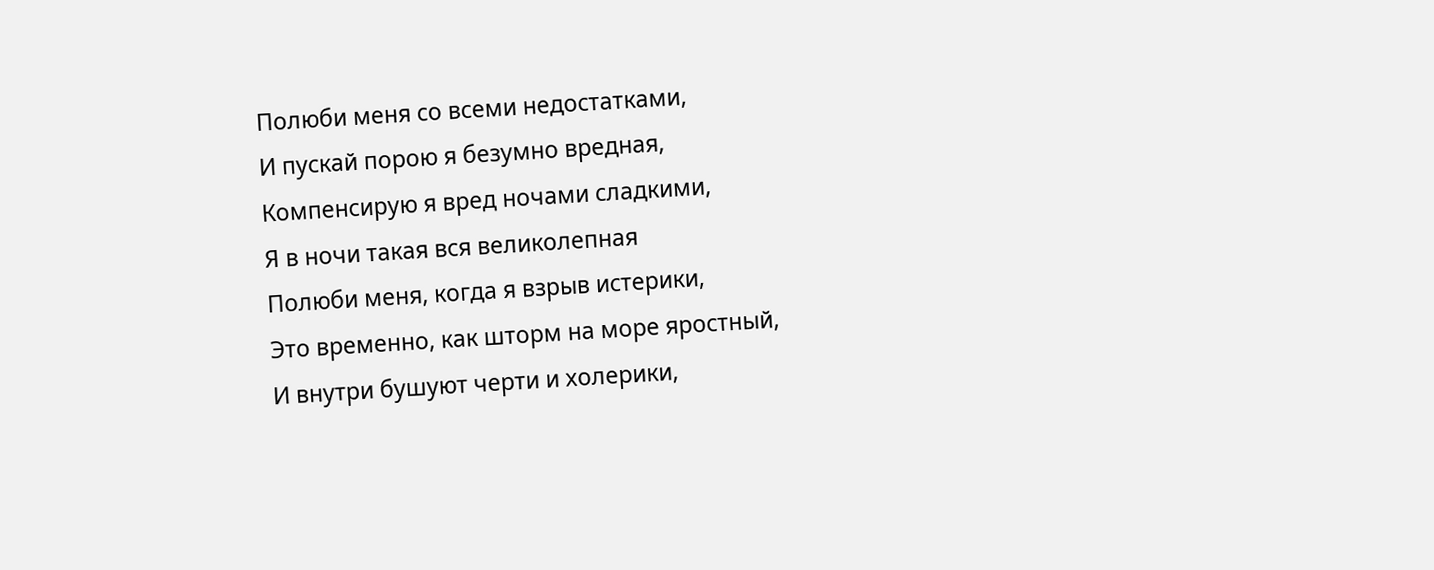Полюби меня со всеми недостатками,
И пускай порою я безумно вредная,
Компенсирую я вред ночами сладкими,
Я в ночи такая вся великолепная
Полюби меня, когда я взрыв истерики,
Это временно, как шторм на море яростный,
И внутри бушуют черти и холерики,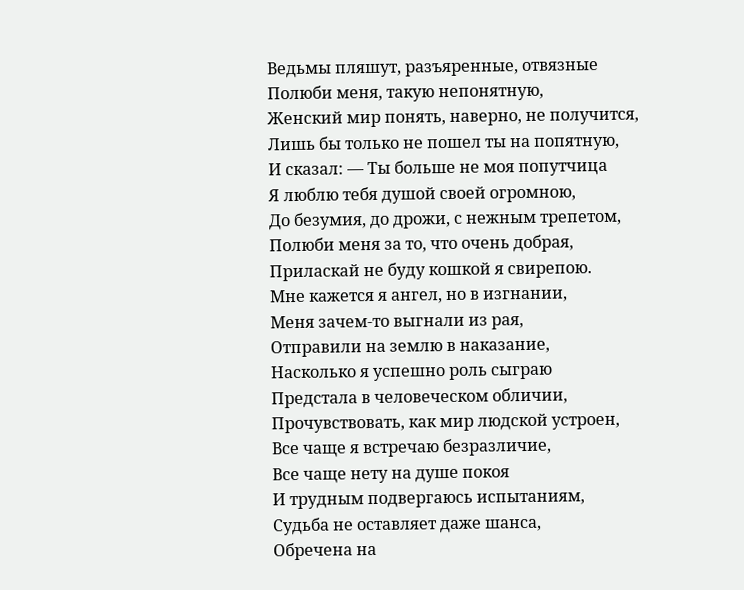Ведьмы пляшут, разъяренные, отвязные
Полюби меня, такую непонятную,
Женский мир понять, наверно, не получится,
Лишь бы только не пошел ты на попятную,
И сказал: — Ты больше не моя попутчица
Я люблю тебя душой своей огромною,
До безумия, до дрожи, с нежным трепетом,
Полюби меня за то, что очень добрая,
Приласкай не буду кошкой я свирепою.
Мне кажется я ангел, но в изгнании,
Меня зачем-то выгнали из рая,
Отправили на землю в наказание,
Насколько я успешно роль сыграю
Предстала в человеческом обличии,
Прочувствовать, как мир людской устроен,
Все чаще я встречаю безразличие,
Все чаще нету на душе покоя
И трудным подвергаюсь испытаниям,
Судьба не оставляет даже шанса,
Обречена на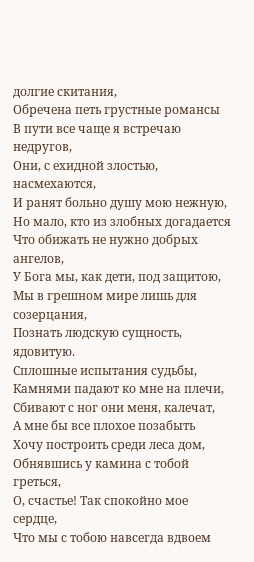долгие скитания,
Обречена петь грустные романсы
В пути все чаще я встречаю недругов,
Они, с ехидной злостью, насмехаются,
И ранят больно душу мою нежную,
Но мало, кто из злобных догадается
Что обижать не нужно добрых ангелов,
У Бога мы, как дети, под защитою,
Мы в грешном мире лишь для созерцания,
Познать людскую сущность, ядовитую.
Сплошные испытания судьбы,
Камнями падают ко мне на плечи,
Сбивают с ног они меня, калечат,
А мне бы все плохое позабыть
Хочу построить среди леса дом,
Обнявшись у камина с тобой греться,
О, счастье! Так спокойно мое сердце,
Что мы с тобою навсегда вдвоем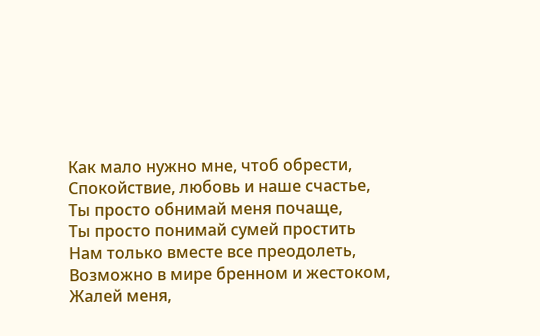Как мало нужно мне, чтоб обрести,
Спокойствие, любовь и наше счастье,
Ты просто обнимай меня почаще,
Ты просто понимай сумей простить
Нам только вместе все преодолеть,
Возможно в мире бренном и жестоком,
Жалей меня,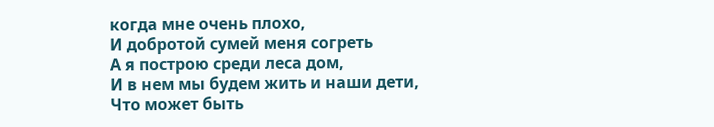когда мне очень плохо,
И добротой сумей меня согреть
А я построю среди леса дом,
И в нем мы будем жить и наши дети,
Что может быть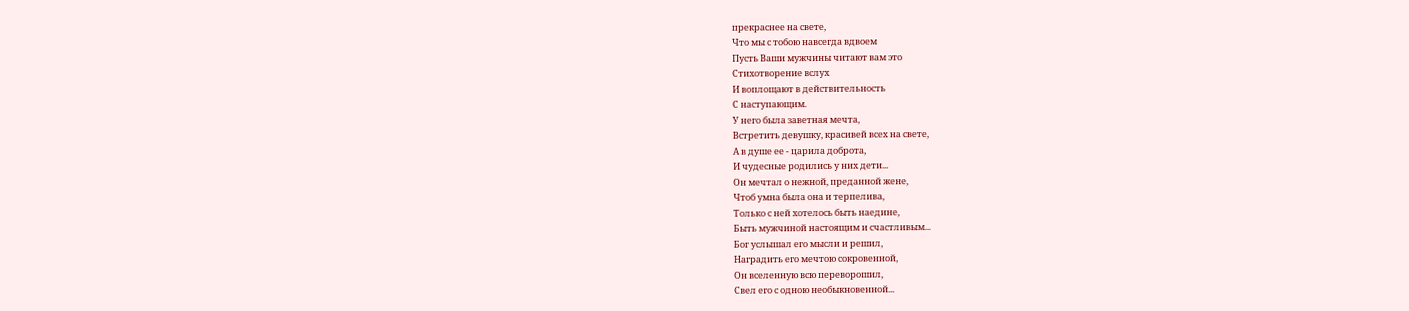прекраснее на свете,
Что мы с тобою навсегда вдвоем
Пусть Ваши мужчины читают вам это
Стихотворение вслух
И воплощают в действительность
С наступающим.
У него была заветная мечта,
Встретить девушку, красивей всех на свете,
А в душе ее - царила доброта,
И чудесные родились у них дети...
Он мечтал о нежной, преданной жене,
Чтоб умна была она и терпелива,
Только с ней хотелось быть наедине,
Быть мужчиной настоящим и счастливым...
Бог услышал его мысли и решил,
Наградить его мечтою сокровенной,
Он вселенную всю переворошил,
Свел его с одною необыкновенной...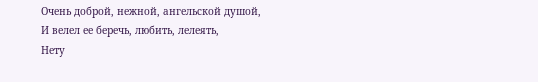Очень доброй, нежной, ангельской душой,
И велел ее беречь, любить, лелеять,
Нету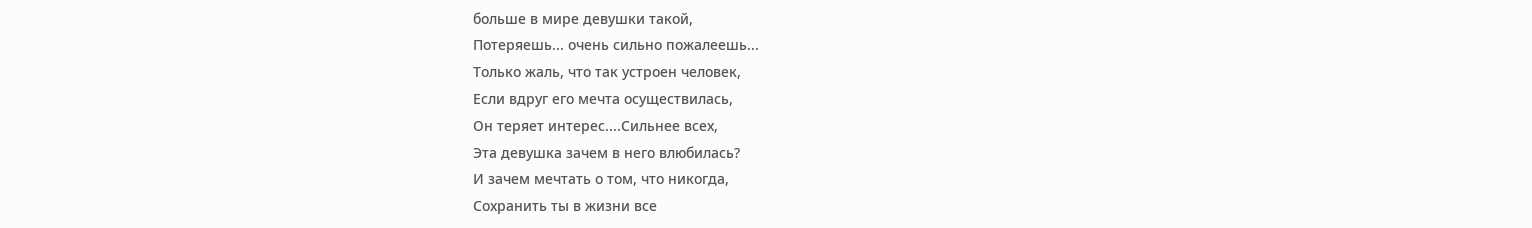больше в мире девушки такой,
Потеряешь... очень сильно пожалеешь...
Только жаль, что так устроен человек,
Если вдруг его мечта осуществилась,
Он теряет интерес....Сильнее всех,
Эта девушка зачем в него влюбилась?
И зачем мечтать о том, что никогда,
Сохранить ты в жизни все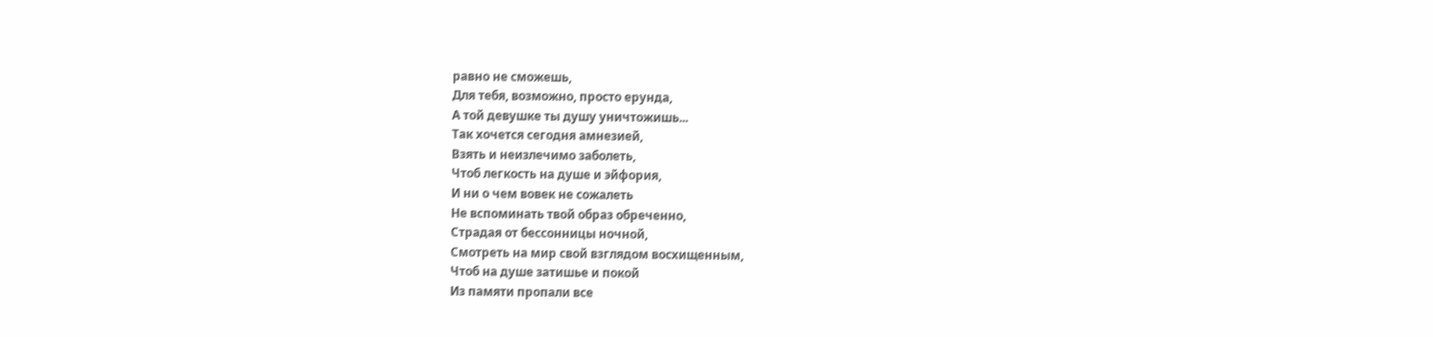равно не сможешь,
Для тебя, возможно, просто ерунда,
А той девушке ты душу уничтожишь...
Так хочется сегодня амнезией,
Взять и неизлечимо заболеть,
Чтоб легкость на душе и эйфория,
И ни о чем вовек не сожалеть
Не вспоминать твой образ обреченно,
Страдая от бессонницы ночной,
Смотреть на мир свой взглядом восхищенным,
Чтоб на душе затишье и покой
Из памяти пропали все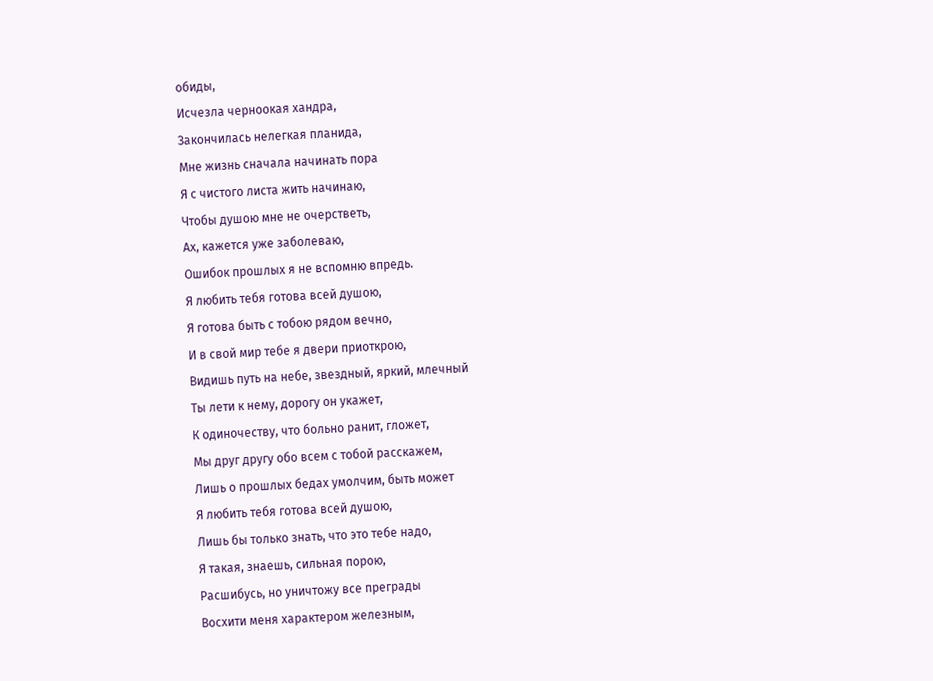обиды,
Исчезла черноокая хандра,
Закончилась нелегкая планида,
Мне жизнь сначала начинать пора
Я с чистого листа жить начинаю,
Чтобы душою мне не очерстветь,
Ах, кажется уже заболеваю,
Ошибок прошлых я не вспомню впредь.
Я любить тебя готова всей душою,
Я готова быть с тобою рядом вечно,
И в свой мир тебе я двери приоткрою,
Видишь путь на небе, звездный, яркий, млечный
Ты лети к нему, дорогу он укажет,
К одиночеству, что больно ранит, гложет,
Мы друг другу обо всем с тобой расскажем,
Лишь о прошлых бедах умолчим, быть может
Я любить тебя готова всей душою,
Лишь бы только знать, что это тебе надо,
Я такая, знаешь, сильная порою,
Расшибусь, но уничтожу все преграды
Восхити меня характером железным,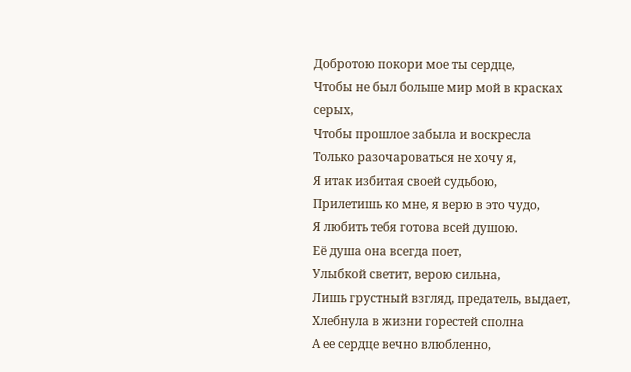Добротою покори мое ты сердце,
Чтобы не был больше мир мой в красках серых,
Чтобы прошлое забыла и воскресла
Только разочароваться не хочу я,
Я итак избитая своей судьбою,
Прилетишь ко мне, я верю в это чудо,
Я любить тебя готова всей душою.
Её душа она всегда поет,
Улыбкой светит, верою сильна,
Лишь грустный взгляд, предатель, выдает,
Хлебнула в жизни горестей сполна
А ее сердце вечно влюбленно,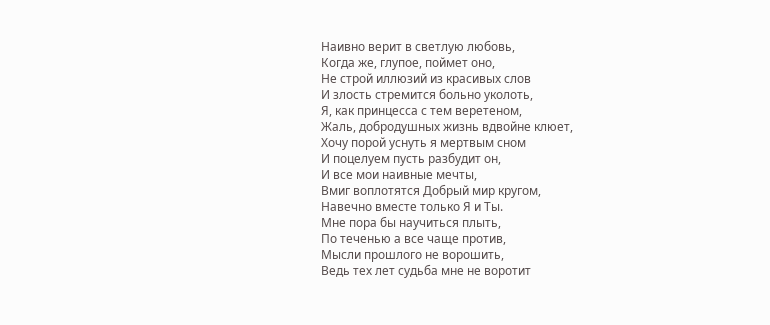Наивно верит в светлую любовь,
Когда же, глупое, поймет оно,
Не строй иллюзий из красивых слов
И злость стремится больно уколоть,
Я, как принцесса с тем веретеном,
Жаль, добродушных жизнь вдвойне клюет,
Хочу порой уснуть я мертвым сном
И поцелуем пусть разбудит он,
И все мои наивные мечты,
Вмиг воплотятся Добрый мир кругом,
Навечно вместе только Я и Ты.
Мне пора бы научиться плыть,
По теченью а все чаще против,
Мысли прошлого не ворошить,
Ведь тех лет судьба мне не воротит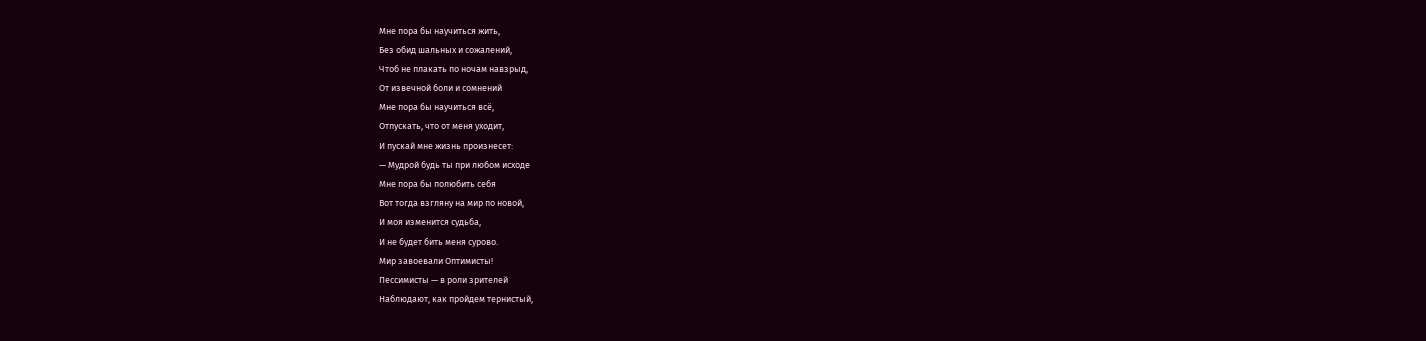Мне пора бы научиться жить,
Без обид шальных и сожалений,
Чтоб не плакать по ночам навзрыд,
От извечной боли и сомнений
Мне пора бы научиться всё,
Отпускать, что от меня уходит,
И пускай мне жизнь произнесет:
— Мудрой будь ты при любом исходе
Мне пора бы полюбить себя
Вот тогда взгляну на мир по новой,
И моя изменится судьба,
И не будет бить меня сурово.
Мир завоевали Оптимисты!
Пессимисты — в роли зрителей
Наблюдают, как пройдем тернистый,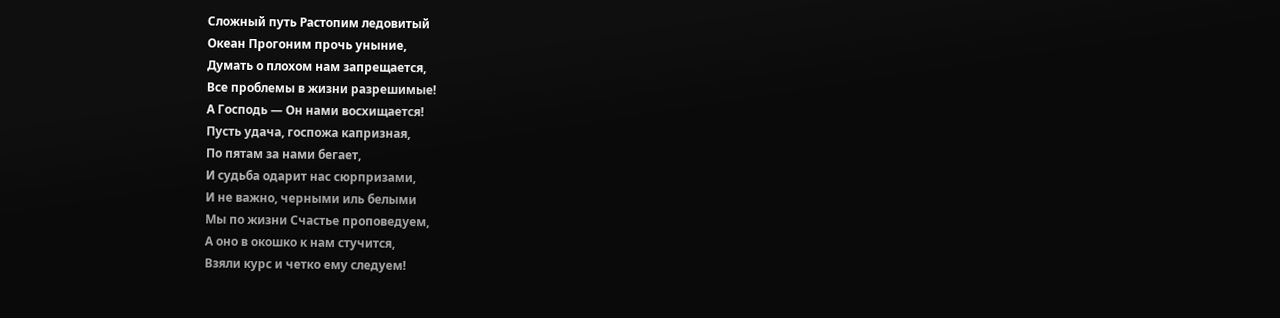Сложный путь Растопим ледовитый
Океан Прогоним прочь уныние,
Думать о плохом нам запрещается,
Все проблемы в жизни разрешимые!
А Господь — Он нами восхищается!
Пусть удача, госпожа капризная,
По пятам за нами бегает,
И судьба одарит нас сюрпризами,
И не важно, черными иль белыми
Мы по жизни Счастье проповедуем,
А оно в окошко к нам стучится,
Взяли курс и четко ему следуем!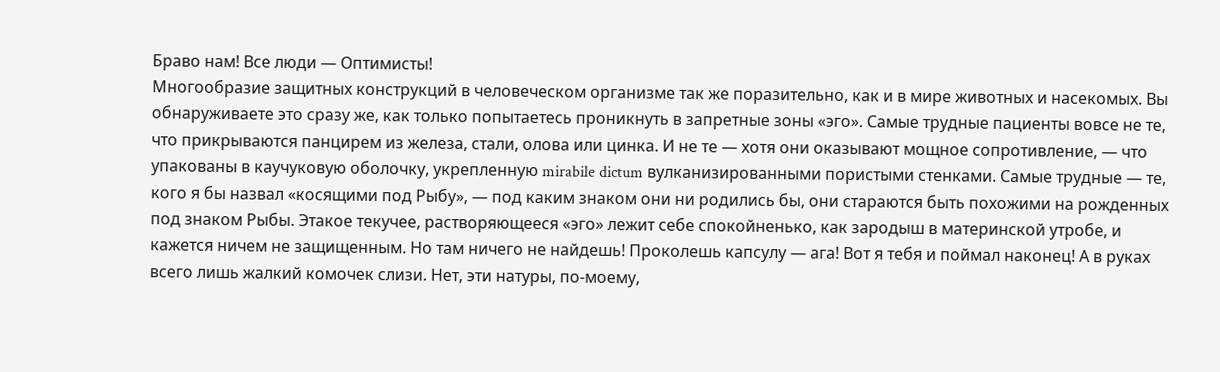Браво нам! Все люди — Оптимисты!
Многообразие защитных конструкций в человеческом организме так же поразительно, как и в мире животных и насекомых. Вы обнаруживаете это сразу же, как только попытаетесь проникнуть в запретные зоны «эго». Самые трудные пациенты вовсе не те, что прикрываются панцирем из железа, стали, олова или цинка. И не те — хотя они оказывают мощное сопротивление, — что упакованы в каучуковую оболочку, укрепленную mirabile dictum вулканизированными пористыми стенками. Самые трудные — те, кого я бы назвал «косящими под Рыбу», — под каким знаком они ни родились бы, они стараются быть похожими на рожденных под знаком Рыбы. Этакое текучее, растворяющееся «эго» лежит себе спокойненько, как зародыш в материнской утробе, и кажется ничем не защищенным. Но там ничего не найдешь! Проколешь капсулу — ага! Вот я тебя и поймал наконец! А в руках всего лишь жалкий комочек слизи. Нет, эти натуры, по-моему,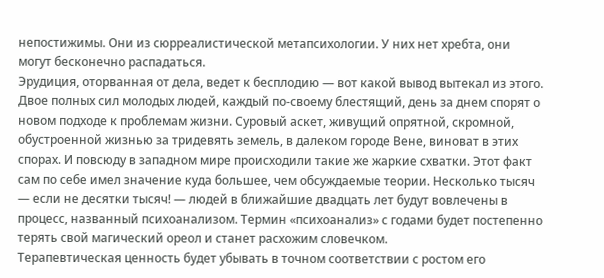непостижимы. Они из сюрреалистической метапсихологии. У них нет хребта, они могут бесконечно распадаться.
Эрудиция, оторванная от дела, ведет к бесплодию — вот какой вывод вытекал из этого. Двое полных сил молодых людей, каждый по-своему блестящий, день за днем спорят о новом подходе к проблемам жизни. Суровый аскет, живущий опрятной, скромной, обустроенной жизнью за тридевять земель, в далеком городе Вене, виноват в этих спорах. И повсюду в западном мире происходили такие же жаркие схватки. Этот факт сам по себе имел значение куда большее, чем обсуждаемые теории. Несколько тысяч — если не десятки тысяч! — людей в ближайшие двадцать лет будут вовлечены в процесс, названный психоанализом. Термин «психоанализ» с годами будет постепенно терять свой магический ореол и станет расхожим словечком.
Терапевтическая ценность будет убывать в точном соответствии с ростом его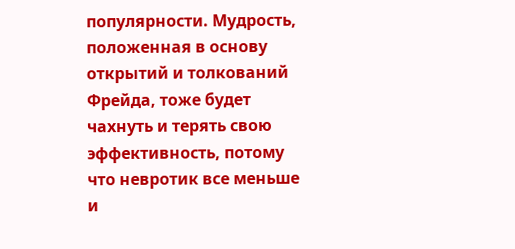популярности. Мудрость, положенная в основу открытий и толкований Фрейда, тоже будет чахнуть и терять свою эффективность, потому что невротик все меньше и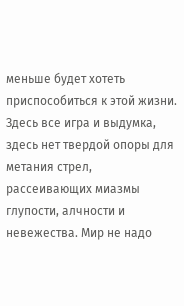меньше будет хотеть приспособиться к этой жизни.
Здесь все игра и выдумка, здесь нет твердой опоры для метания стрел, рассеивающих миазмы глупости, алчности и невежества. Мир не надо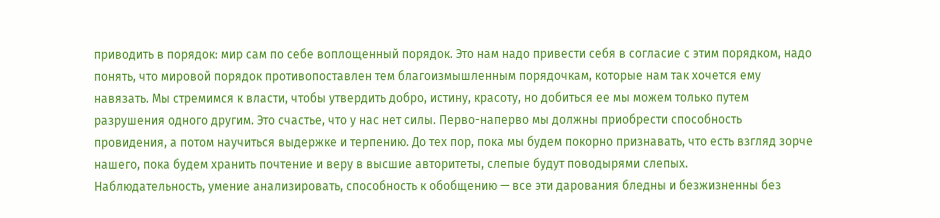приводить в порядок: мир сам по себе воплощенный порядок. Это нам надо привести себя в согласие с этим порядком, надо понять, что мировой порядок противопоставлен тем благоизмышленным порядочкам, которые нам так хочется ему навязать. Мы стремимся к власти, чтобы утвердить добро, истину, красоту, но добиться ее мы можем только путем разрушения одного другим. Это счастье, что у нас нет силы. Перво-наперво мы должны приобрести способность провидения, а потом научиться выдержке и терпению. До тех пор, пока мы будем покорно признавать, что есть взгляд зорче нашего, пока будем хранить почтение и веру в высшие авторитеты, слепые будут поводырями слепых.
Наблюдательность, умение анализировать, способность к обобщению — все эти дарования бледны и безжизненны без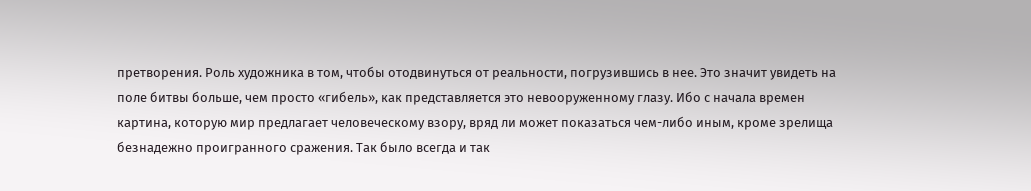претворения. Роль художника в том, чтобы отодвинуться от реальности, погрузившись в нее. Это значит увидеть на поле битвы больше, чем просто «гибель», как представляется это невооруженному глазу. Ибо с начала времен картина, которую мир предлагает человеческому взору, вряд ли может показаться чем-либо иным, кроме зрелища безнадежно проигранного сражения. Так было всегда и так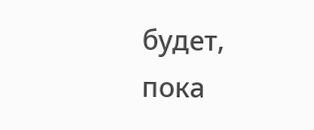будет, пока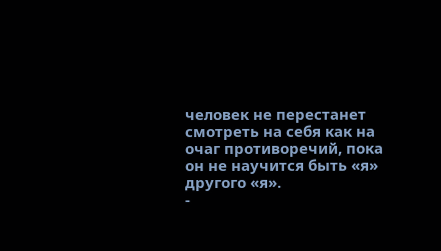человек не перестанет смотреть на себя как на очаг противоречий, пока он не научится быть «я» другого «я».
-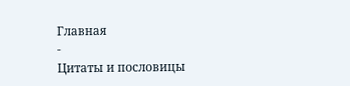Главная
-
Цитаты и пословицы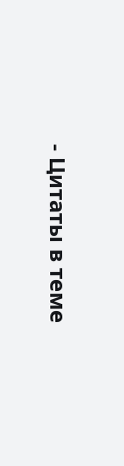- Цитаты в теме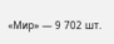«Мир» — 9 702 шт.